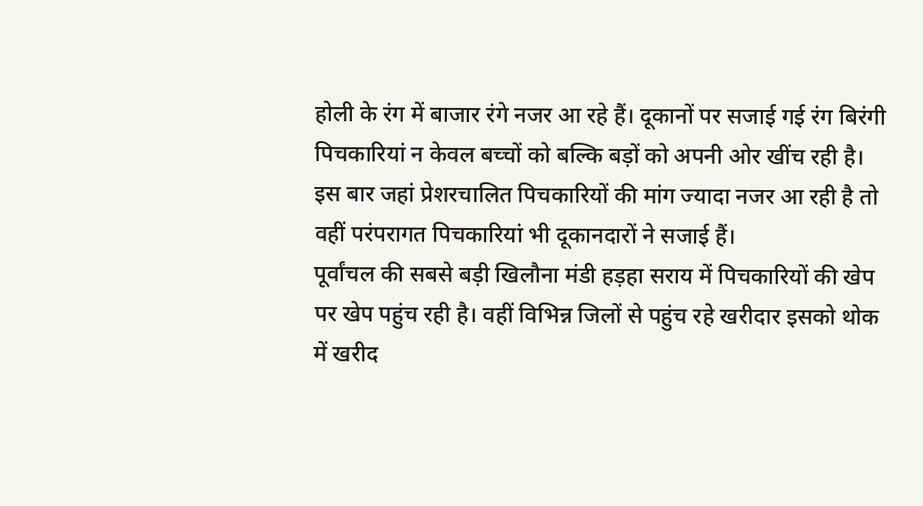होली के रंग में बाजार रंगे नजर आ रहे हैं। दूकानों पर सजाई गई रंग बिरंगी पिचकारियां न केवल बच्चों को बल्कि बड़ों को अपनी ओर खींच रही है। इस बार जहां प्रेशरचालित पिचकारियों की मांग ज्यादा नजर आ रही है तो वहीं परंपरागत पिचकारियां भी दूकानदारों ने सजाई हैं।
पूर्वांचल की सबसे बड़ी खिलौना मंडी हड़हा सराय में पिचकारियों की खेप पर खेप पहुंच रही है। वहीं विभिन्न जिलों से पहुंच रहे खरीदार इसको थोक में खरीद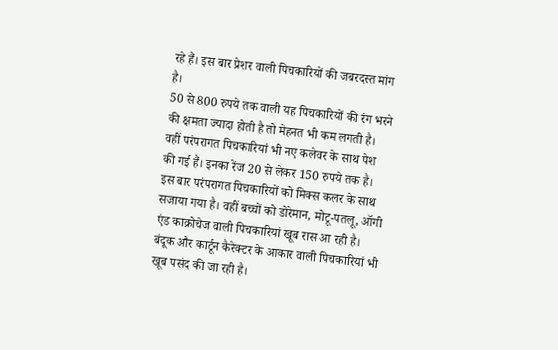रहे हैं। इस बार प्रेशर वाली पिचकारियों की जबरदस्त मांग है।
50 से 800 रुपये तक वाली यह पिचकारियों की रंग भरने की क्षमता ज्यादा होती है तो मेहनत भी कम लगती है। वहीं परंपरागत पिचकारियां भी नए कलेवर के साथ पेश की गई हैं। इनका रेंज 20 से लेकर 150 रुपये तक है।
इस बार परंपरागत पिचकारियों को मिक्स कलर के साथ सजाया गया है। वहीं बच्चों को डोरेमान, मोटू-पतलू, ऑगी एंड काक्रोचेज वाली पिचकारियां खूब रास आ रही है। बंदूक और कार्टून कैरेक्टर के आकार वाली पिचकारियां भी खूब पसंद की जा रही है।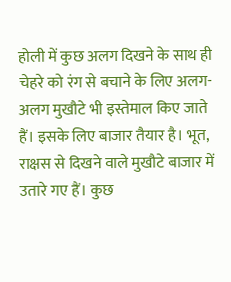होली में कुछ अलग दिखने के साथ ही चेहरे को रंग से बचाने के लिए अलग-अलग मुखौटे भी इस्तेमाल किए जाते हैं। इसके लिए बाजार तैयार है। भूत, राक्षस से दिखने वाले मुखौटे बाजार में उतारे गए हैं। कुछ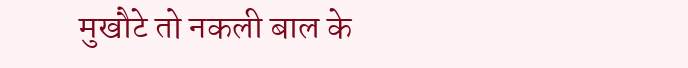मुखौटे तो नकली बाल के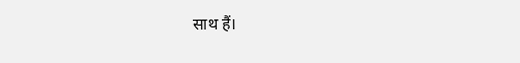साथ हैं।